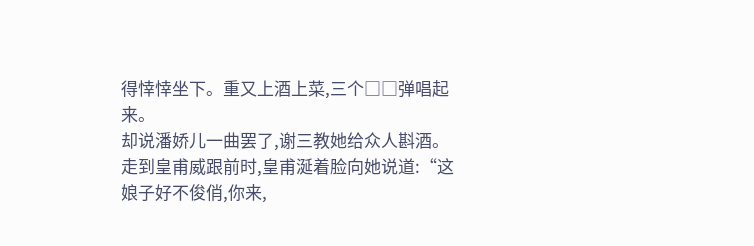得悻悻坐下。重又上酒上菜,三个□□弹唱起来。
却说潘娇儿一曲罢了,谢三教她给众人斟酒。走到皇甫威跟前时,皇甫涎着脸向她说道:“这娘子好不俊俏,你来,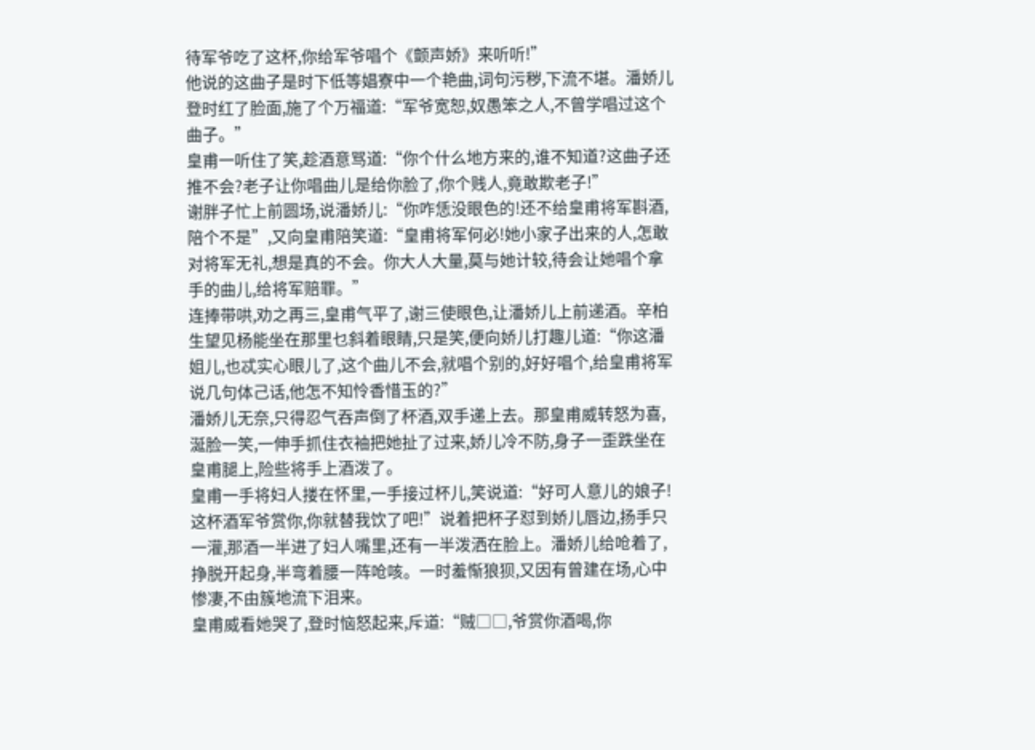待军爷吃了这杯,你给军爷唱个《颤声娇》来听听!”
他说的这曲子是时下低等娼寮中一个艳曲,词句污秽,下流不堪。潘娇儿登时红了脸面,施了个万福道:“军爷宽恕,奴愚笨之人,不曾学唱过这个曲子。”
皇甫一听住了笑,趁酒意骂道:“你个什么地方来的,谁不知道?这曲子还推不会?老子让你唱曲儿是给你脸了,你个贱人,竟敢欺老子!”
谢胖子忙上前圆场,说潘娇儿:“你咋恁没眼色的!还不给皇甫将军斟酒,陪个不是”,又向皇甫陪笑道:“皇甫将军何必!她小家子出来的人,怎敢对将军无礼,想是真的不会。你大人大量,莫与她计较,待会让她唱个拿手的曲儿,给将军赔罪。”
连捧带哄,劝之再三,皇甫气平了,谢三使眼色,让潘娇儿上前递酒。辛柏生望见杨能坐在那里乜斜着眼睛,只是笑,便向娇儿打趣儿道:“你这潘姐儿,也忒实心眼儿了,这个曲儿不会,就唱个别的,好好唱个,给皇甫将军说几句体己话,他怎不知怜香惜玉的?”
潘娇儿无奈,只得忍气吞声倒了杯酒,双手递上去。那皇甫威转怒为喜,涎脸一笑,一伸手抓住衣袖把她扯了过来,娇儿冷不防,身子一歪跌坐在皇甫腿上,险些将手上酒泼了。
皇甫一手将妇人搂在怀里,一手接过杯儿,笑说道:“好可人意儿的娘子!这杯酒军爷赏你,你就替我饮了吧!”说着把杯子怼到娇儿唇边,扬手只一灌,那酒一半进了妇人嘴里,还有一半泼洒在脸上。潘娇儿给呛着了,挣脱开起身,半弯着腰一阵呛咳。一时羞惭狼狈,又因有曾建在场,心中惨凄,不由簇地流下泪来。
皇甫威看她哭了,登时恼怒起来,斥道:“贼□□,爷赏你酒喝,你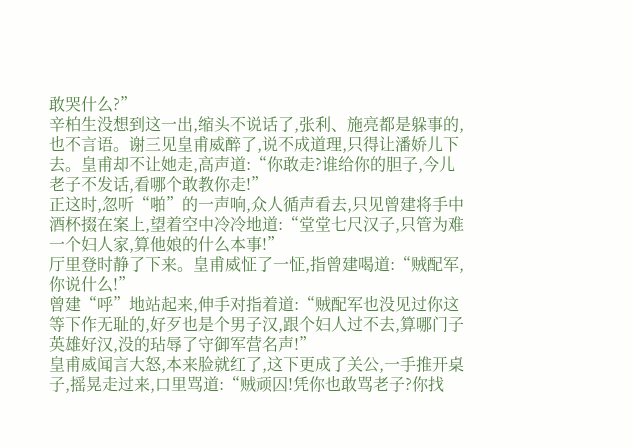敢哭什么?”
辛柏生没想到这一出,缩头不说话了,张利、施亮都是躲事的,也不言语。谢三见皇甫威醉了,说不成道理,只得让潘娇儿下去。皇甫却不让她走,高声道:“你敢走?谁给你的胆子,今儿老子不发话,看哪个敢教你走!”
正这时,忽听“啪”的一声响,众人循声看去,只见曾建将手中酒杯掇在案上,望着空中冷冷地道:“堂堂七尺汉子,只管为难一个妇人家,算他娘的什么本事!”
厅里登时静了下来。皇甫威怔了一怔,指曾建喝道:“贼配军,你说什么!”
曾建“呼”地站起来,伸手对指着道:“贼配军也没见过你这等下作无耻的,好歹也是个男子汉,跟个妇人过不去,算哪门子英雄好汉,没的玷辱了守御军营名声!”
皇甫威闻言大怒,本来脸就红了,这下更成了关公,一手推开桌子,摇晃走过来,口里骂道:“贼顽囚!凭你也敢骂老子?你找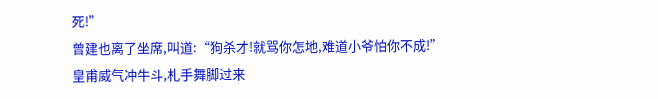死!”
曾建也离了坐席,叫道:“狗杀才!就骂你怎地,难道小爷怕你不成!”
皇甫威气冲牛斗,札手舞脚过来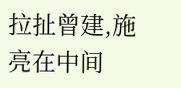拉扯曾建,施亮在中间